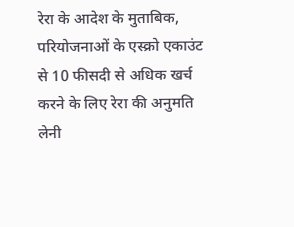रेरा के आदेश के मुताबिक, परियोजनाओं के एस्क्रो एकाउंट से 10 फीसदी से अधिक खर्च करने के लिए रेरा की अनुमति लेनी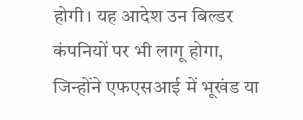होगी। यह आदेश उन बिल्डर कंपनियों पर भी लागू होगा, जिन्होंने एफएसआई में भूखंड या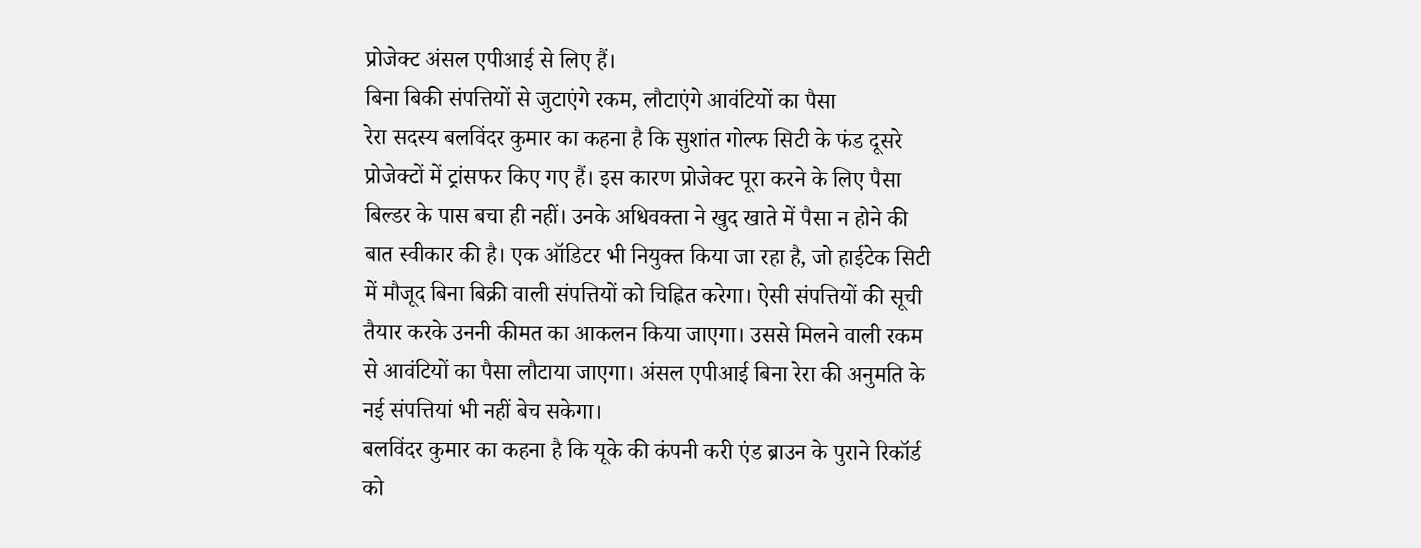प्रोजेक्ट अंसल एपीआई से लिए हैं।
बिना बिकी संपत्तियों से जुटाएंगे रकम, लौटाएंगे आवंटियों का पैसा
रेरा सदस्य बलविंदर कुमार का कहना है कि सुशांत गोल्फ सिटी के फंड दूसरे प्रोजेक्टों में ट्रांसफर किए गए हैं। इस कारण प्रोजेक्ट पूरा करने के लिए पैसा बिल्डर के पास बचा ही नहीं। उनके अधिवक्ता ने खुद खाते में पैसा न होने की बात स्वीकार की है। एक ऑडिटर भी नियुक्त किया जा रहा है, जो हाईटेक सिटी में मौजूद बिना बिक्री वाली संपत्तियों को चिह्नित करेगा। ऐसी संपत्तियों की सूची तैयार करके उननी कीमत का आकलन किया जाएगा। उससे मिलने वाली रकम से आवंटियों का पैसा लौटाया जाएगा। अंसल एपीआई बिना रेरा की अनुमति के नई संपत्तियां भी नहीं बेच सकेगा।
बलविंदर कुमार का कहना है कि यूके की कंपनी करी एंड ब्राउन के पुराने रिकॉर्ड को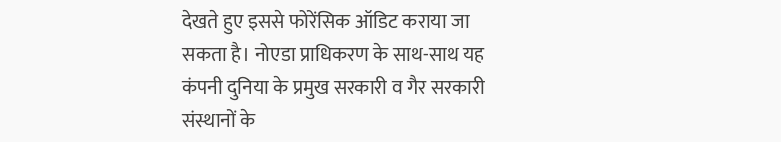देखते हुए इससे फोरेंसिक ऑडिट कराया जा सकता है। नोएडा प्राधिकरण के साथ-साथ यह कंपनी दुनिया के प्रमुख सरकारी व गैर सरकारी संस्थानों के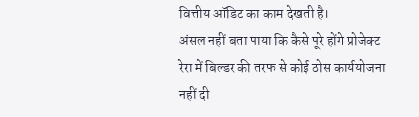वित्तीय ऑडिट का काम देखती है।
अंसल नहीं बता पाया कि कैसे पूरे होंगे प्रोजेक्ट
रेरा में बिल्डर की तरफ से कोई ठोस कार्ययोजना नहीं दी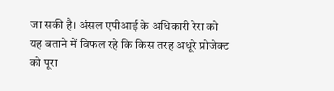जा सकी है। अंसल एपीआई के अधिकारी रेरा को यह बताने में विफल रहे कि किस तरह अधूरे प्रोजेक्ट को पूरा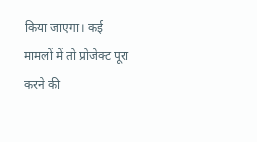किया जाएगा। कई मामलों में तो प्रोजेक्ट पूरा करने की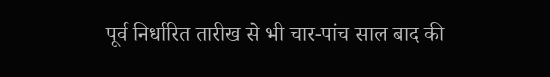पूर्व निर्धारित तारीख से भी चार-पांच साल बाद की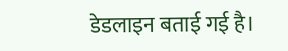डेडलाइन बताई गई है।